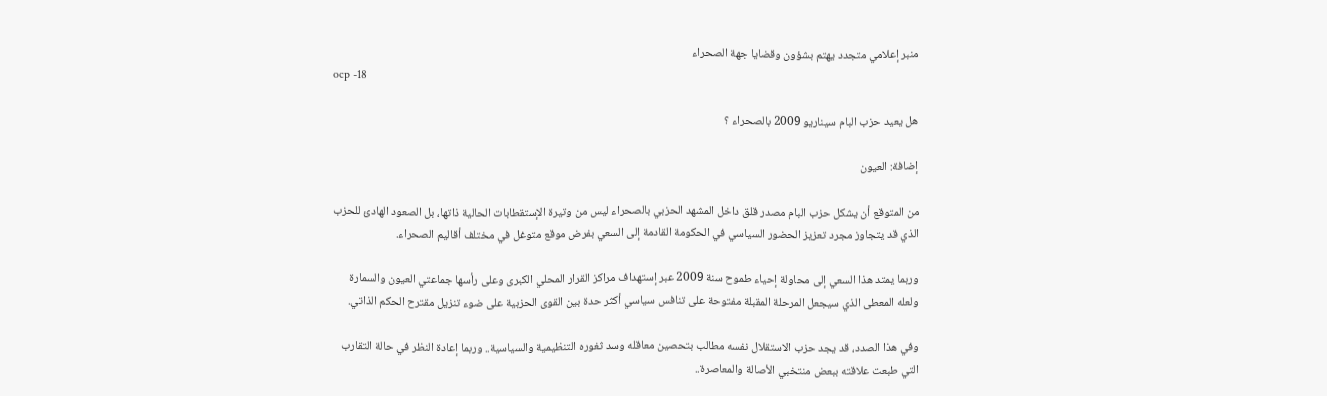منبر إعلامي متجدد يهتم بشؤون وقضايا جهة الصحراء
ocp -18

هل يعيد حزب البام سيناريو 2009 بالصحراء ؟

إضافة: العيون

من المتوقع أن يشكل حزب البام مصدر قلق داخل المشهد الحزبي بالصحراء ليس من وتيرة الإستقطابات الحالية ذاتها، بل الصعود الهادئ للحزب الذي قد يتجاوز مجرد تعزيز الحضور السياسي في الحكومة القادمة إلى السعي بفرض موقع متوغل في مختلف أقاليم الصحراء.

وربما يمتد هذا السعي إلى محاولة إحياء طموح سنة 2009 عبر إستهداف مراكز القرار المحلي الكبرى وعلى رأسها جماعتي العيون والسمارة ولعله المعطى الذي سيجعل المرحلة المقبلة مفتوحة على تنافس سياسي أكثر حدة بين القوى الحزبية على ضوء تنزيل مقترح الحكم الذاتي.

وفي هذا الصدد، قد يجد حزب الاستقلال نفسه مطالب بتحصين معاقله وسد ثغوره التنظيمية والسياسية.. وربما إعادة النظر في حالة التقارب التي طبعت علاقته ببعض منتخبي الأصالة والمعاصرة..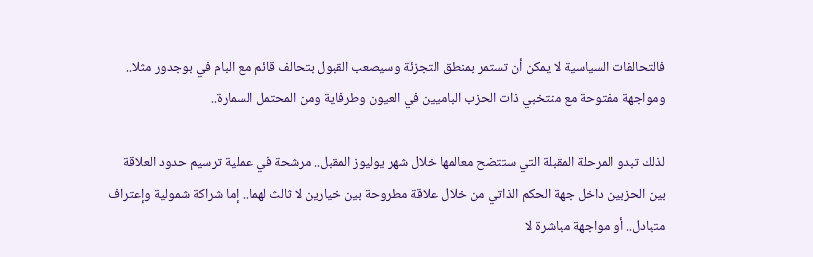فالتحالفات السياسية لا يمكن أن تستمر بمنطق التجزئة وسيصعب القبول بتحالف قائم مع البام في بوجدور مثلا.. ومواجهة مفتوحة مع منتخبي ذات الحزب الباميين في العيون وطرفاية ومن المحتمل السمارة..

لذلك تبدو المرحلة المقبلة التي ستتضح معالمها خلال شهر يوليوز المقبل.. مرشحة في عملية ترسيم حدود العلاقة بين الحزبين داخل جهة الحكم الذاتي من خلال علاقة مطروحة بين خيارين لا ثالث لهما.. إما شراكة شمولية وإعتراف متبادل.. أو مواجهة مباشرة لا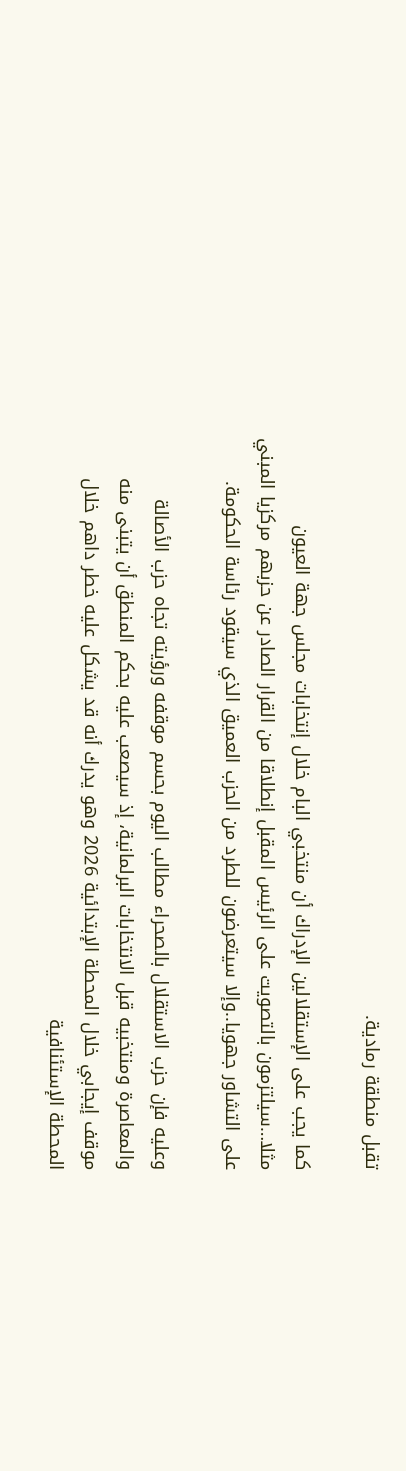تقبل منطقة رمادية.

كما يجب على الإستقلالين الإدراك أن منتخبي البام خلال إنتخابات مجلس جهة العيون مثلا…سيلتزمون بالتصويت على الرئيس المقبل إنطلاقا من القرار الصادر عن حزبهم مركزيا المبني على التشاور جهويا..وإلا سيتعرضون للطرد من الحزب العميق الذي سيقود رئاسة الحكومة.

وعليه فإن حزب الاستقلال بالصحراء مطالب اليوم بحسم موقفه ورؤيته تجاه حزب الأصالة والمعاصرة ومنتخبيه قبل الانتخابات البرلمانية، إذ سيصعب عليه بحكم المنطق أن يتبنى منه موقف إيجابي خلال المحطة الإبتدائية 2026 وهو يدرك أنه قد يشكل عليه خطر داهم خلال المحطة الإستئنافية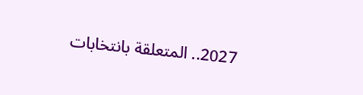2027.. المتعلقة بانتخابات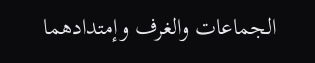الجماعات والغرف وإمتدادهما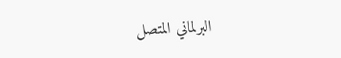البرلماني المتصل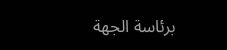برئاسة الجهة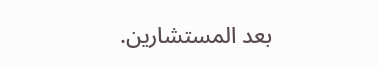بعد المستشارين.